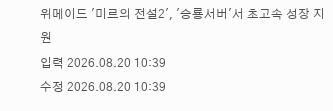위메이드 '미르의 전설2', '승룡서버'서 초고속 성장 지원
입력 2026.08.20 10:39
수정 2026.08.20 10:39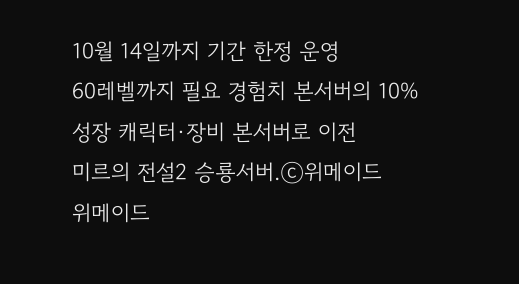10월 14일까지 기간 한정 운영
60레벨까지 필요 경험치 본서버의 10%
성장 캐릭터·장비 본서버로 이전
미르의 전설2 승룡서버.ⓒ위메이드
위메이드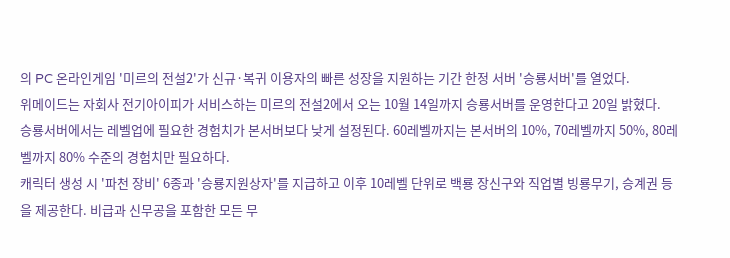의 PC 온라인게임 '미르의 전설2'가 신규·복귀 이용자의 빠른 성장을 지원하는 기간 한정 서버 '승룡서버'를 열었다.
위메이드는 자회사 전기아이피가 서비스하는 미르의 전설2에서 오는 10월 14일까지 승룡서버를 운영한다고 20일 밝혔다.
승룡서버에서는 레벨업에 필요한 경험치가 본서버보다 낮게 설정된다. 60레벨까지는 본서버의 10%, 70레벨까지 50%, 80레벨까지 80% 수준의 경험치만 필요하다.
캐릭터 생성 시 '파천 장비' 6종과 '승룡지원상자'를 지급하고 이후 10레벨 단위로 백룡 장신구와 직업별 빙룡무기, 승계권 등을 제공한다. 비급과 신무공을 포함한 모든 무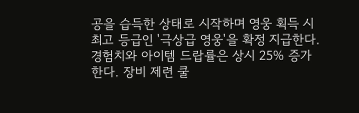공을 습득한 상태로 시작하며 영웅 획득 시 최고 등급인 '극상급 영웅'을 확정 지급한다.
경험치와 아이템 드랍률은 상시 25% 증가한다. 장비 제련 쿨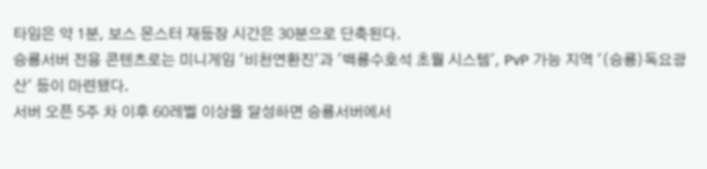타임은 약 1분, 보스 몬스터 재등장 시간은 30분으로 단축된다.
승룡서버 전용 콘텐츠로는 미니게임 '비천연환진'과 '백룡수호석 초월 시스템', PvP 가능 지역 '(승룡)독요광산' 등이 마련됐다.
서버 오픈 5주 차 이후 60레벨 이상을 달성하면 승룡서버에서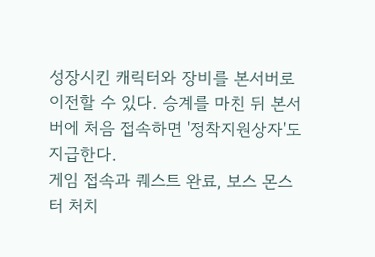성장시킨 캐릭터와 장비를 본서버로 이전할 수 있다. 승계를 마친 뒤 본서버에 처음 접속하면 '정착지원상자'도 지급한다.
게임 접속과 퀘스트 완료, 보스 몬스터 처치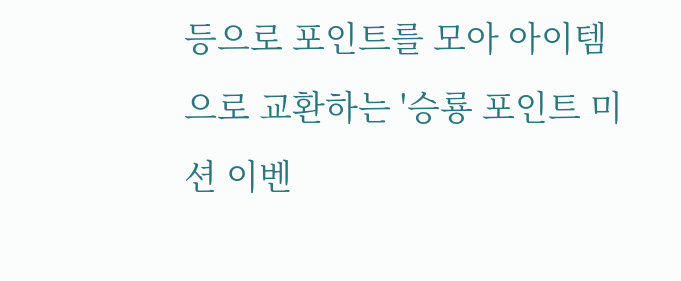등으로 포인트를 모아 아이템으로 교환하는 '승룡 포인트 미션 이벤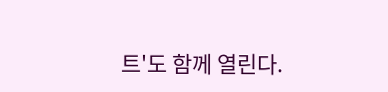트'도 함께 열린다.